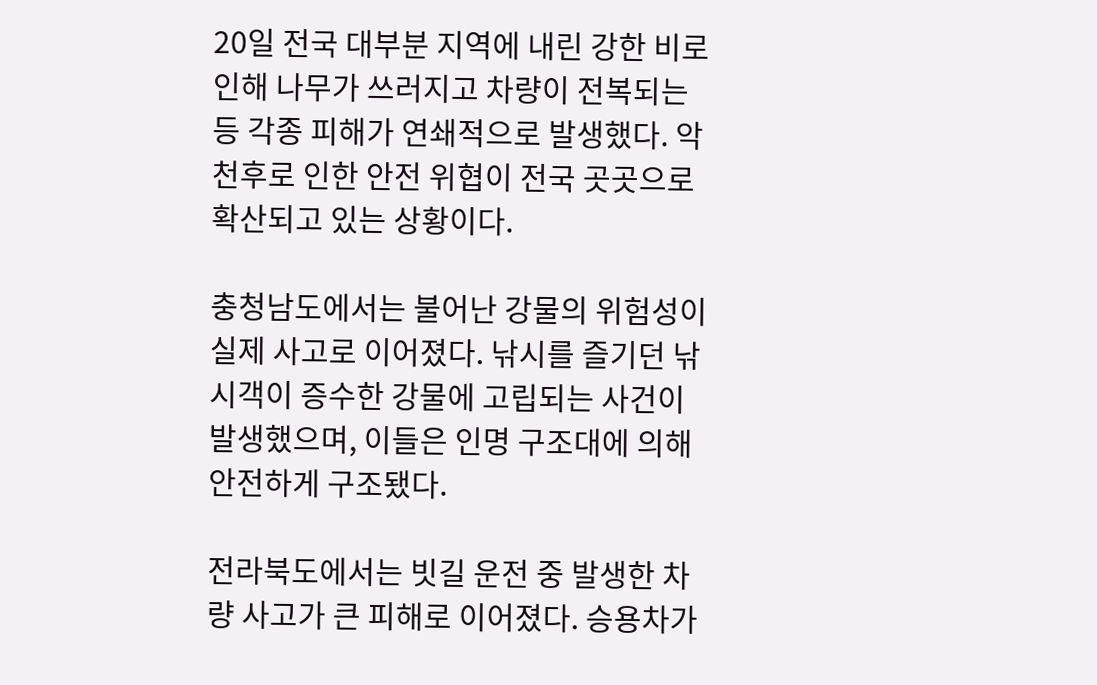20일 전국 대부분 지역에 내린 강한 비로 인해 나무가 쓰러지고 차량이 전복되는 등 각종 피해가 연쇄적으로 발생했다. 악천후로 인한 안전 위협이 전국 곳곳으로 확산되고 있는 상황이다.

충청남도에서는 불어난 강물의 위험성이 실제 사고로 이어졌다. 낚시를 즐기던 낚시객이 증수한 강물에 고립되는 사건이 발생했으며, 이들은 인명 구조대에 의해 안전하게 구조됐다.

전라북도에서는 빗길 운전 중 발생한 차량 사고가 큰 피해로 이어졌다. 승용차가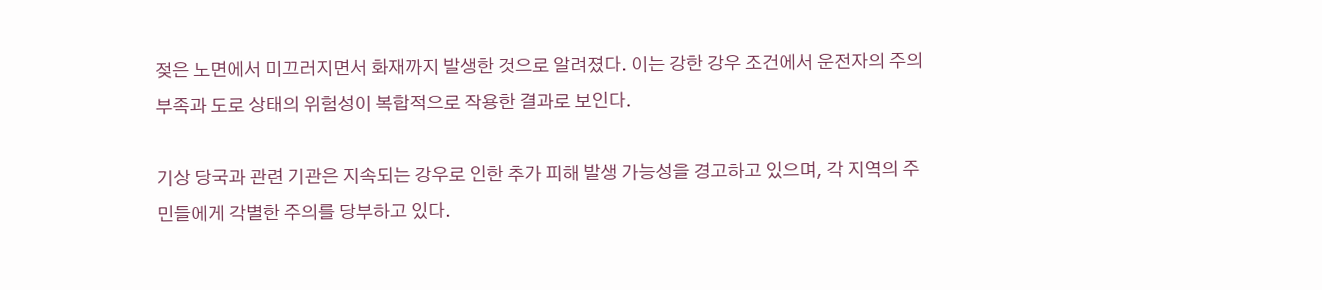젖은 노면에서 미끄러지면서 화재까지 발생한 것으로 알려졌다. 이는 강한 강우 조건에서 운전자의 주의 부족과 도로 상태의 위험성이 복합적으로 작용한 결과로 보인다.

기상 당국과 관련 기관은 지속되는 강우로 인한 추가 피해 발생 가능성을 경고하고 있으며, 각 지역의 주민들에게 각별한 주의를 당부하고 있다.